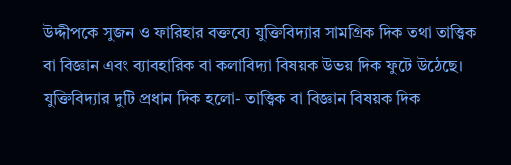উদ্দীপকে সুজন ও ফারিহার বক্তব্যে যুক্তিবিদ্যার সামগ্রিক দিক তথা তাত্ত্বিক বা বিজ্ঞান এবং ব্যাবহারিক বা কলাবিদ্যা বিষয়ক উভয় দিক ফুটে উঠেছে।
যুক্তিবিদ্যার দুটি প্রধান দিক হলো- তাত্ত্বিক বা বিজ্ঞান বিষয়ক দিক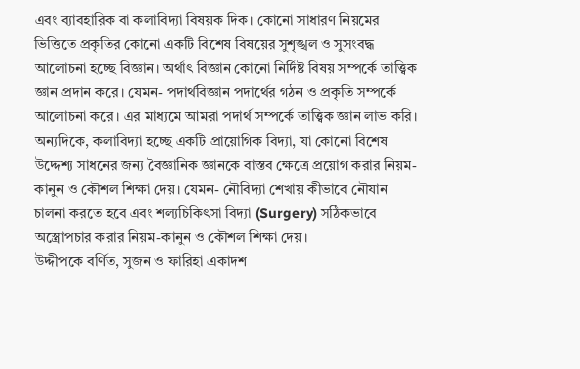এবং ব্যাবহারিক বা কলাবিদ্যা বিষয়ক দিক। কোনো সাধারণ নিয়মের ভিত্তিতে প্রকৃতির কোনো একটি বিশেষ বিষয়ের সুশৃঙ্খল ও সুসংবদ্ধ আলোচনা হচ্ছে বিজ্ঞান। অর্থাৎ বিজ্ঞান কোনো নির্দিষ্ট বিষয় সম্পর্কে তাত্ত্বিক জ্ঞান প্রদান করে। যেমন- পদার্থবিজ্ঞান পদার্থের গঠন ও প্রকৃতি সম্পর্কে
আলোচনা করে। এর মাধ্যমে আমরা পদার্থ সম্পর্কে তাত্ত্বিক জ্ঞান লাভ করি। অন্যদিকে, কলাবিদ্যা হচ্ছে একটি প্রায়োগিক বিদ্যা, যা কোনো বিশেষ উদ্দেশ্য সাধনের জন্য বৈজ্ঞানিক জ্ঞানকে বাস্তব ক্ষেত্রে প্রয়োগ করার নিয়ম-কানুন ও কৌশল শিক্ষা দেয়। যেমন- নৌবিদ্যা শেখায় কীভাবে নৌযান চালনা করতে হবে এবং শল্যচিকিৎসা বিদ্যা (Surgery) সঠিকভাবে অস্ত্রোপচার করার নিয়ম-কানুন ও কৌশল শিক্ষা দেয়।
উদ্দীপকে বর্ণিত, সুজন ও ফারিহা একাদশ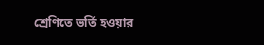শ্রেণিতে ভর্তি হওয়ার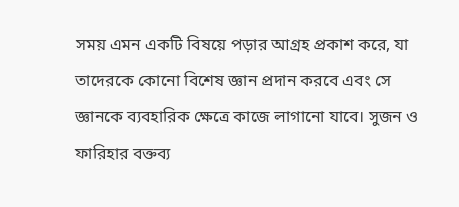সময় এমন একটি বিষয়ে পড়ার আগ্রহ প্রকাশ করে, যা তাদেরকে কোনো বিশেষ জ্ঞান প্রদান করবে এবং সে জ্ঞানকে ব্যবহারিক ক্ষেত্রে কাজে লাগানো যাবে। সুজন ও ফারিহার বক্তব্য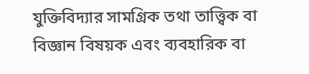যুক্তিবিদ্যার সামগ্রিক তথা তাত্ত্বিক বা বিজ্ঞান বিষয়ক এবং ব্যবহারিক বা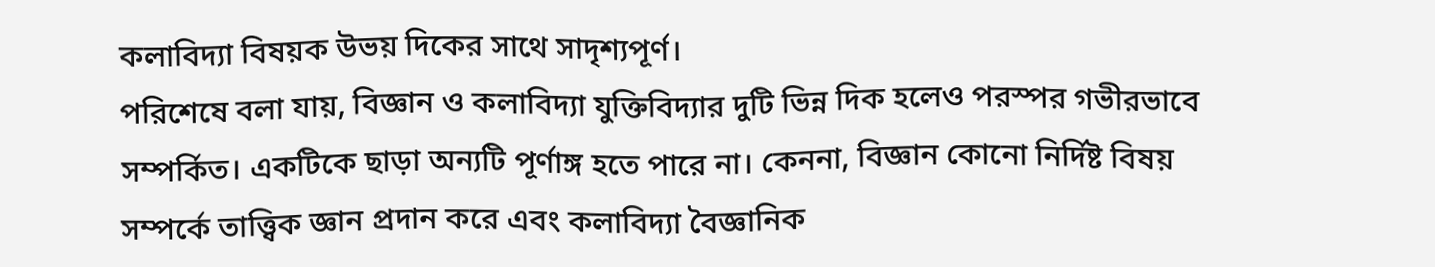কলাবিদ্যা বিষয়ক উভয় দিকের সাথে সাদৃশ্যপূর্ণ।
পরিশেষে বলা যায়, বিজ্ঞান ও কলাবিদ্যা যুক্তিবিদ্যার দুটি ভিন্ন দিক হলেও পরস্পর গভীরভাবে সম্পর্কিত। একটিকে ছাড়া অন্যটি পূর্ণাঙ্গ হতে পারে না। কেননা, বিজ্ঞান কোনো নির্দিষ্ট বিষয় সম্পর্কে তাত্ত্বিক জ্ঞান প্রদান করে এবং কলাবিদ্যা বৈজ্ঞানিক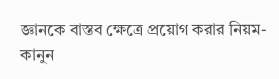জ্ঞানকে বাস্তব ক্ষেত্রে প্রয়োগ করার নিয়ম-কানুন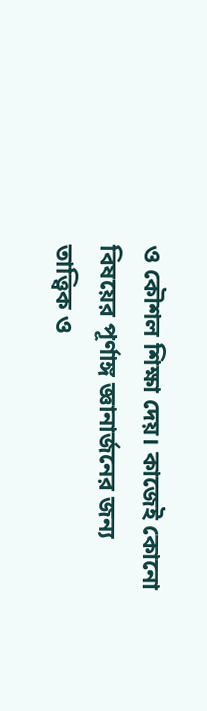ও কৌশল শিক্ষা দেয়। কাজেই কোনো বিষয়ের পূর্ণাঙ্গ জ্ঞানার্জনের জন্য তাত্ত্বিক ও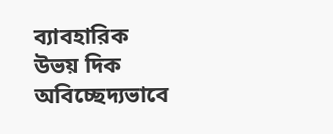ব্যাবহারিক উভয় দিক অবিচ্ছেদ্যভাবে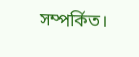সম্পর্কিত।